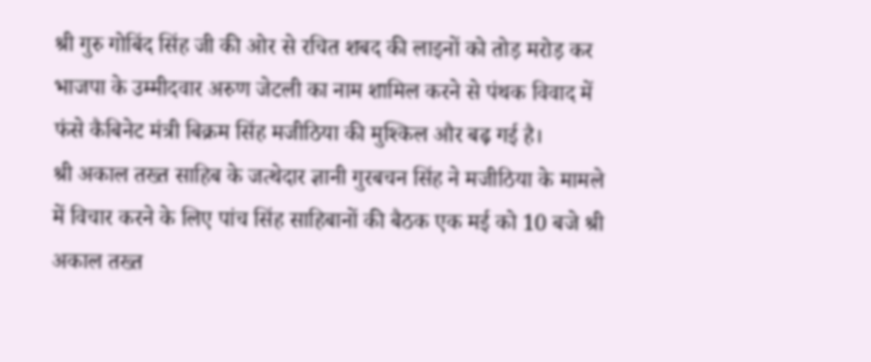श्री गुरु गोबिंद सिंह जी की ओर से रचित शबद की लाइनों को तोड़ मरोड़ कर भाजपा के उम्मीदवार अरुण जेटली का नाम शामिल करने से पंथक विवाद में फंसे कैबिनेट मंत्री बिक्रम सिंह मजीठिया की मुश्किल और बढ़ गई है।
श्री अकाल तख्त साहिब के जत्थेदार ज्ञानी गुरबचन सिंह ने मजीठिया के मामले में विचार करने के लिए पांच सिंह साहिबानों की बैठक एक मई को 10 बजे श्री अकाल तख्त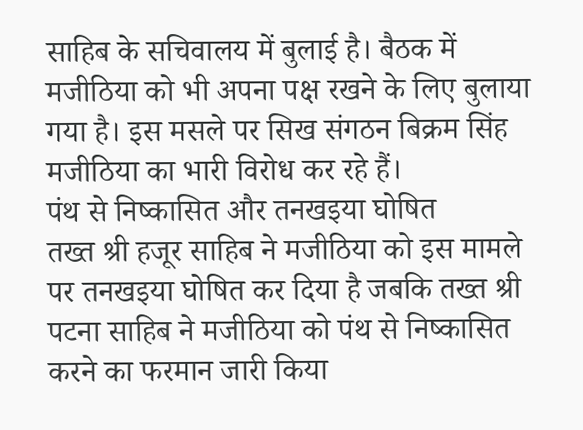साहिब के सचिवालय में बुलाई है। बैठक में मजीठिया को भी अपना पक्ष रखने के लिए बुलाया गया है। इस मसले पर सिख संगठन बिक्रम सिंह मजीठिया का भारी विरोध कर रहे हैं।
पंथ से निष्कासित और तनखइया घोषित
तख्त श्री हजूर साहिब ने मजीठिया को इस मामले पर तनखइया घोषित कर दिया है जबकि तख्त श्री पटना साहिब ने मजीठिया को पंथ से निष्कासित करने का फरमान जारी किया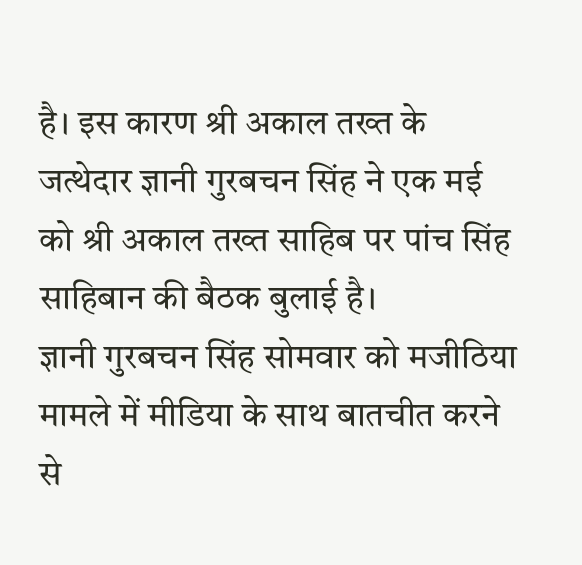है। इस कारण श्री अकाल तख्त के जत्थेदार ज्ञानी गुरबचन सिंह ने एक मई को श्री अकाल तख्त साहिब पर पांच सिंह साहिबान की बैठक बुलाई है।
ज्ञानी गुरबचन सिंह सोमवार को मजीठिया मामले में मीडिया के साथ बातचीत करने से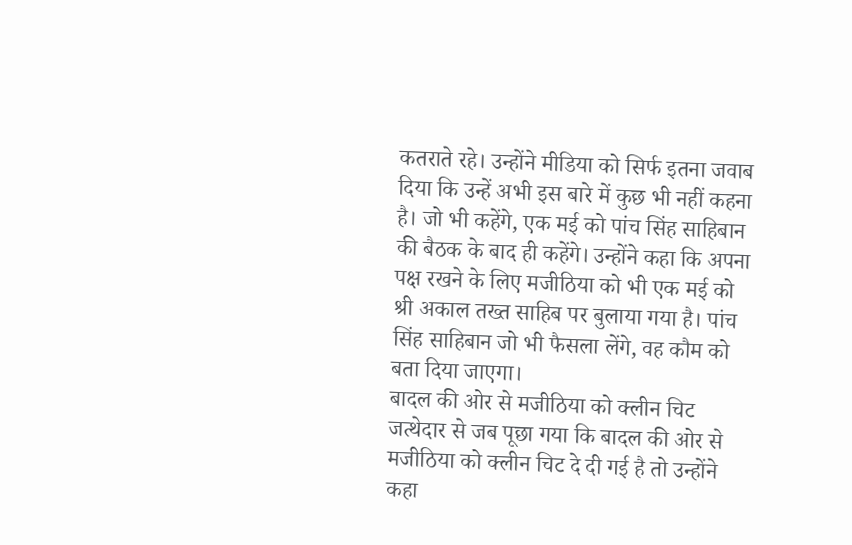कतराते रहे। उन्होंने मीडिया को सिर्फ इतना जवाब दिया कि उन्हें अभी इस बारे में कुछ भी नहीं कहना है। जो भी कहेंगे, एक मई को पांच सिंह साहिबान की बैठक के बाद ही कहेंगे। उन्होंने कहा कि अपना पक्ष रखने के लिए मजीठिया को भी एक मई को श्री अकाल तख्त साहिब पर बुलाया गया है। पांच सिंह साहिबान जो भी फैसला लेंगे, वह कौम को बता दिया जाएगा।
बादल की ओर से मजीठिया को क्लीन चिट
जत्थेदार से जब पूछा गया कि बादल की ओर से मजीठिया को क्लीन चिट दे दी गई है तो उन्होंने कहा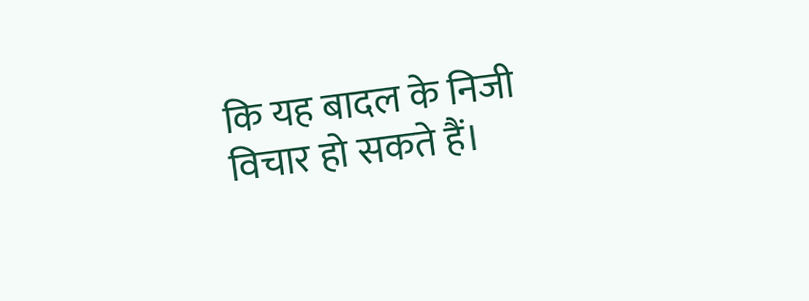कि यह बादल के निजी विचार हो सकते हैं।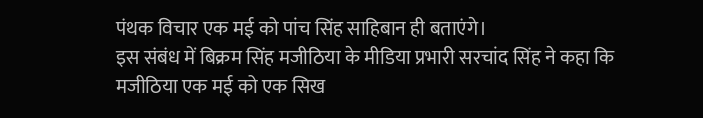पंथक विचार एक मई को पांच सिंह साहिबान ही बताएंगे।
इस संबंध में बिक्रम सिंह मजीठिया के मीडिया प्रभारी सरचांद सिंह ने कहा कि मजीठिया एक मई को एक सिख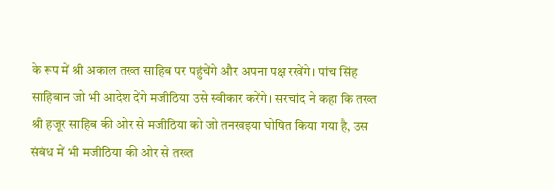के रूप में श्री अकाल तख्त साहिब पर पहुंचेंगे और अपना पक्ष रखेंगे। पांच सिंह साहिबान जो भी आदेश देंगे मजीठिया उसे स्वीकार करेंगे। सरचांद ने कहा कि तख्त श्री हजूर साहिब की ओर से मजीठिया को जो तनखइया घोषित किया गया है, उस संबंध में भी मजीठिया की ओर से तख्त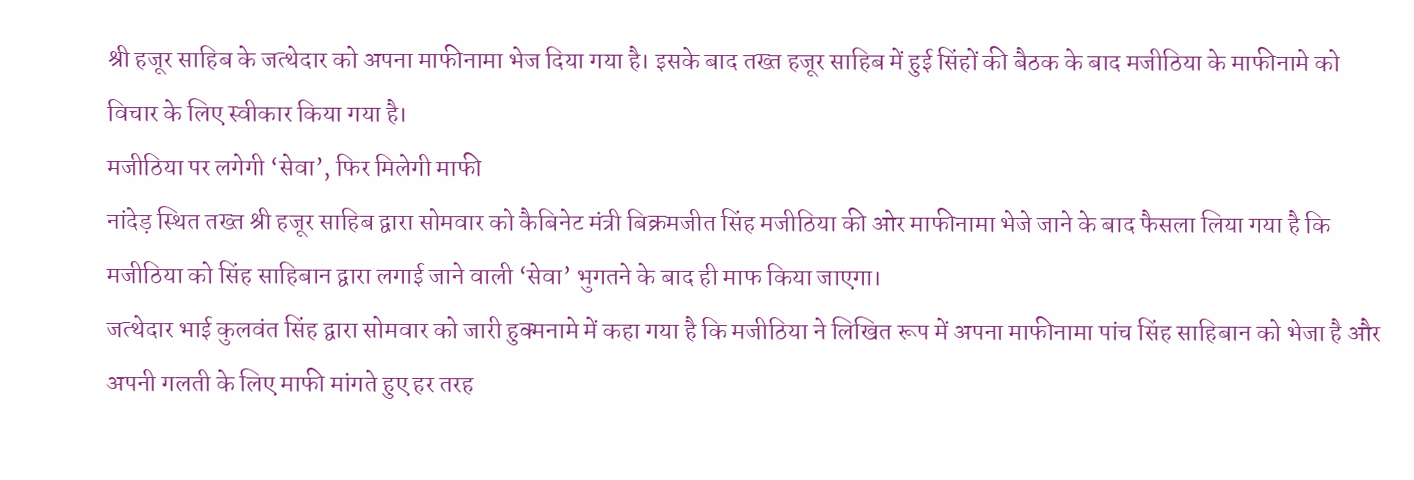श्री हजूर साहिब के जत्थेदार को अपना माफीनामा भेज दिया गया है। इसके बाद तख्त हजूर साहिब में हुई सिंहों की बैठक के बाद मजीठिया के माफीनामे को विचार के लिए स्वीकार किया गया है।
मजीठिया पर लगेगी ‘सेवा’, फिर मिलेगी माफी
नांदेड़ स्थित तख्त श्री हजूर साहिब द्वारा सोमवार को कैबिनेट मंत्री बिक्रमजीत सिंह मजीठिया की ओर माफीनामा भेजे जाने के बाद फैसला लिया गया है कि मजीठिया को सिंह साहिबान द्वारा लगाई जाने वाली ‘सेवा’ भुगतने के बाद ही माफ किया जाएगा।
जत्थेदार भाई कुलवंत सिंह द्वारा सोमवार को जारी हुक्मनामे में कहा गया है कि मजीठिया ने लिखित रूप में अपना माफीनामा पांच सिंह साहिबान को भेजा है और अपनी गलती के लिए माफी मांगते हुए हर तरह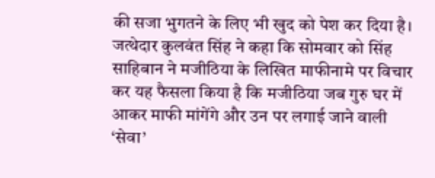की सजा भुगतने के लिए भी खुद को पेश कर दिया है। जत्थेदार कुलवंत सिंह ने कहा कि सोमवार को सिंह साहिबान ने मजीठिया के लिखित माफीनामे पर विचार कर यह फैसला किया है कि मजीठिया जब गुरु घर में आकर माफी मांगेंगे और उन पर लगाई जाने वाली ‘सेवा’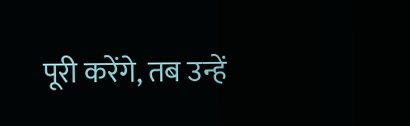पूरी करेंगे, तब उन्हें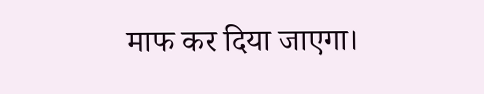माफ कर दिया जाएगा।